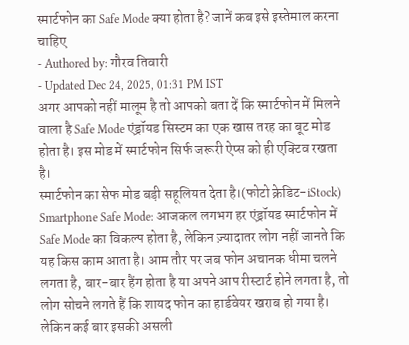स्मार्टफोन का Safe Mode क्या होता है? जानें कब इसे इस्तेमाल करना चाहिए
- Authored by: गौरव तिवारी
- Updated Dec 24, 2025, 01:31 PM IST
अगर आपको नहीं मालूम है तो आपको बता दें कि स्मार्टफोन में मिलने वाला है Safe Mode एंड्रॉयड सिस्टम का एक खास तरह का बूट मोड होता है। इस मोड में स्मार्टफोन सिर्फ जरूरी ऐप्स को ही एक्टिव रखता है।
स्मार्टफोन का सेफ मोड बड़ी सहूलियत देता है।(फोटो क्रेडिट-iStock)
Smartphone Safe Mode: आजकल लगभग हर एंड्रॉयड स्मार्टफोन में Safe Mode का विकल्प होता है, लेकिन ज़्यादातर लोग नहीं जानते कि यह किस काम आता है। आम तौर पर जब फोन अचानक धीमा चलने लगता है, बार-बार हैंग होता है या अपने आप रीस्टार्ट होने लगता है, तो लोग सोचने लगते हैं कि शायद फोन का हार्डवेयर खराब हो गया है।
लेकिन कई बार इसकी असली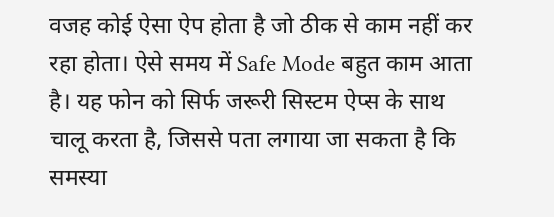वजह कोई ऐसा ऐप होता है जो ठीक से काम नहीं कर रहा होता। ऐसे समय में Safe Mode बहुत काम आता है। यह फोन को सिर्फ जरूरी सिस्टम ऐप्स के साथ चालू करता है, जिससे पता लगाया जा सकता है कि समस्या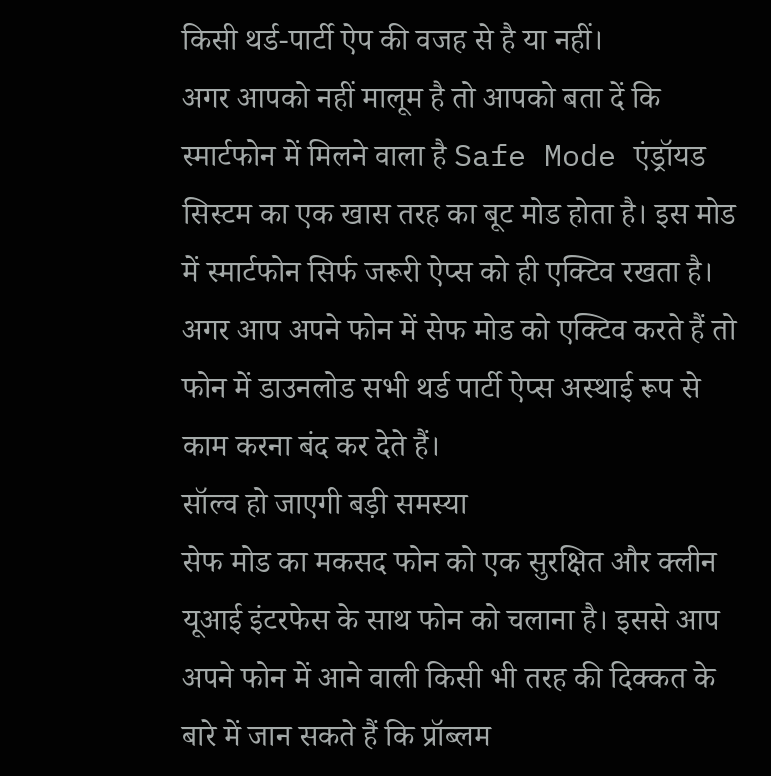किसी थर्ड-पार्टी ऐप की वजह से है या नहीं।
अगर आपको नहीं मालूम है तो आपको बता दें कि स्मार्टफोन में मिलने वाला है Safe Mode एंड्रॉयड सिस्टम का एक खास तरह का बूट मोड होता है। इस मोड में स्मार्टफोन सिर्फ जरूरी ऐप्स को ही एक्टिव रखता है। अगर आप अपने फोन में सेफ मोड को एक्टिव करते हैं तो फोन में डाउनलोड सभी थर्ड पार्टी ऐप्स अस्थाई रूप से काम करना बंद कर देते हैं।
सॉल्व हो जाएगी बड़ी समस्या
सेफ मोड का मकसद फोन को एक सुरक्षित और क्लीन यूआई इंटरफेस के साथ फोन को चलाना है। इससे आप अपने फोन में आने वाली किसी भी तरह की दिक्कत के बारे में जान सकते हैं कि प्रॉब्लम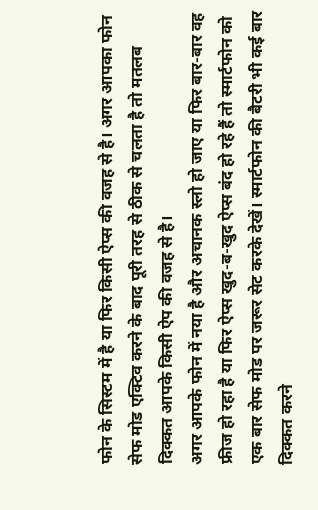फोन के सिस्टम में है या फिर किसी ऐप्स की वजह से है। अगर आपका फोन सेफ मोड एक्टिव करने के बाद पूरी तरह से ठीक से चलता है तो मतलब दिक्कत आपके किसी ऐप की वजह से है।
अगर आपके फोन में नया है और अचानक स्लो हो जाए या फिर बार-बार वह फ्रीज हो रहा है या फिर ऐप्स खुद-ब-खुद ऐप्स बंद हो रहे हैं तो स्मार्टफोन को एक बार सेफ मोड पर जरूर सेट करके देखें। स्मार्टफोन की बैटरी भी कई बार दिक्कत करने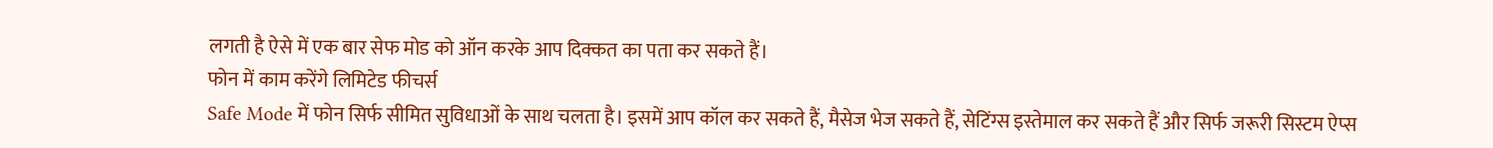लगती है ऐसे में एक बार सेफ मोड को ऑन करके आप दिक्कत का पता कर सकते हैं।
फोन में काम करेंगे लिमिटेड फीचर्स
Safe Mode में फोन सिर्फ सीमित सुविधाओं के साथ चलता है। इसमें आप कॉल कर सकते हैं, मैसेज भेज सकते हैं, सेटिंग्स इस्तेमाल कर सकते हैं और सिर्फ जरूरी सिस्टम ऐप्स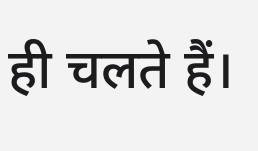ही चलते हैं।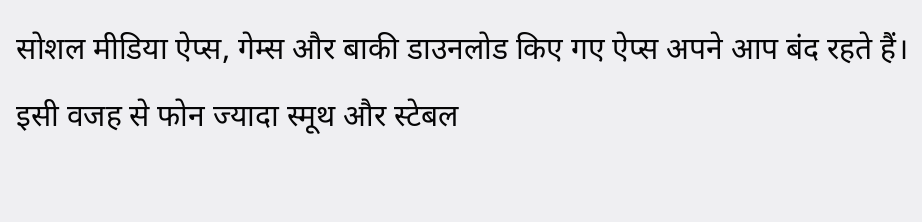सोशल मीडिया ऐप्स, गेम्स और बाकी डाउनलोड किए गए ऐप्स अपने आप बंद रहते हैं। इसी वजह से फोन ज्यादा स्मूथ और स्टेबल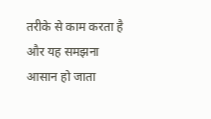तरीके से काम करता है और यह समझना आसान हो जाता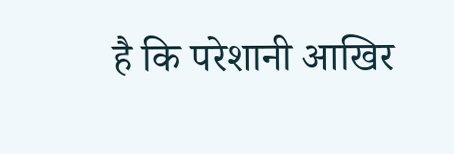है कि परेशानी आखिर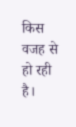किस वजह से हो रही है।